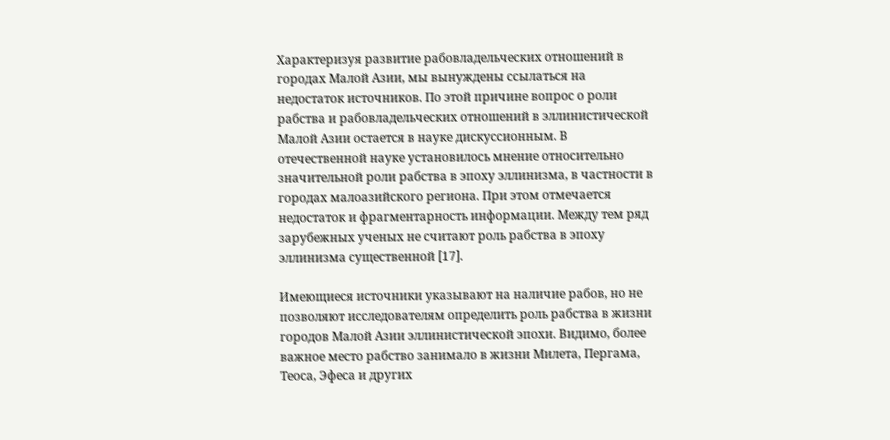Характеризуя развитие рабовладельческих отношений в городах Малой Азии, мы вынуждены ссылаться на недостаток источников. По этой причине вопрос о роли рабства и рабовладельческих отношений в эллинистической Малой Азии остается в науке дискуссионным. В отечественной науке установилось мнение относительно значительной роли рабства в эпоху эллинизма, в частности в городах малоазийского региона. При этом отмечается недостаток и фрагментарность информации. Между тем ряд зарубежных ученых не считают роль рабства в эпоху эллинизма существенной [17].

Имеющиеся источники указывают на наличие рабов, но не позволяют исследователям определить роль рабства в жизни городов Малой Азии эллинистической эпохи. Видимо, более важное место рабство занимало в жизни Милета, Пергама, Теоса, Эфеса и других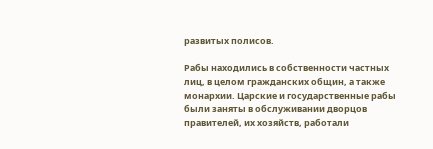развитых полисов.

Рабы находились в собственности частных лиц, в целом гражданских общин, а также монархии. Царские и государственные рабы были заняты в обслуживании дворцов правителей, их хозяйств, работали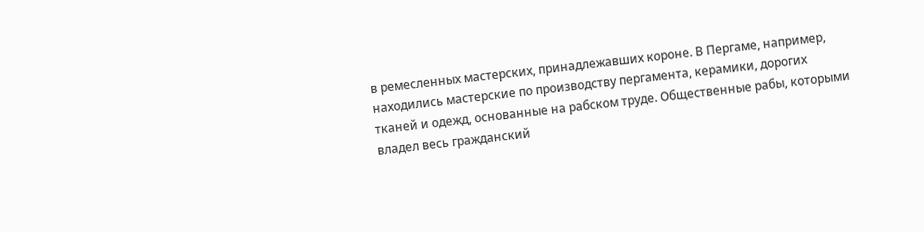в ремесленных мастерских, принадлежавших короне. В Пергаме, например, находились мастерские по производству пергамента, керамики, дорогих тканей и одежд, основанные на рабском труде. Общественные рабы, которыми владел весь гражданский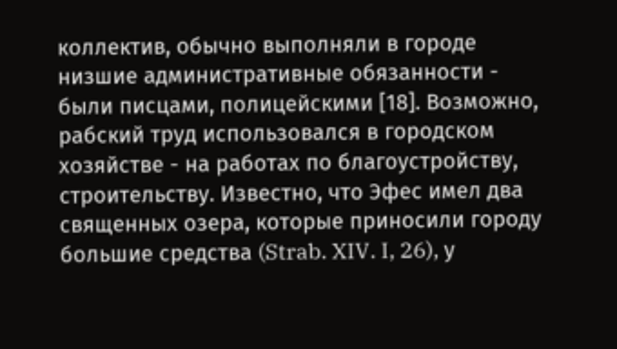коллектив, обычно выполняли в городе низшие административные обязанности - были писцами, полицейскими [18]. Возможно, рабский труд использовался в городском хозяйстве - на работах по благоустройству, строительству. Известно, что Эфес имел два священных озера, которые приносили городу большие средства (Strab. XIV. I, 26), у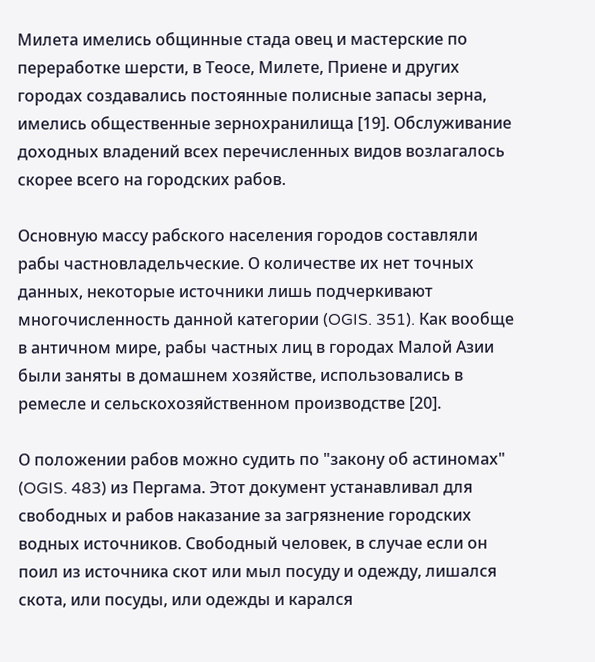Милета имелись общинные стада овец и мастерские по переработке шерсти, в Теосе, Милете, Приене и других городах создавались постоянные полисные запасы зерна, имелись общественные зернохранилища [19]. Обслуживание доходных владений всех перечисленных видов возлагалось скорее всего на городских рабов.

Основную массу рабского населения городов составляли рабы частновладельческие. О количестве их нет точных данных, некоторые источники лишь подчеркивают многочисленность данной категории (OGIS. 351). Как вообще в античном мире, рабы частных лиц в городах Малой Азии были заняты в домашнем хозяйстве, использовались в ремесле и сельскохозяйственном производстве [20].

О положении рабов можно судить по "закону об астиномах" (OGIS. 483) из Пергама. Этот документ устанавливал для свободных и рабов наказание за загрязнение городских водных источников. Свободный человек, в случае если он поил из источника скот или мыл посуду и одежду, лишался скота, или посуды, или одежды и карался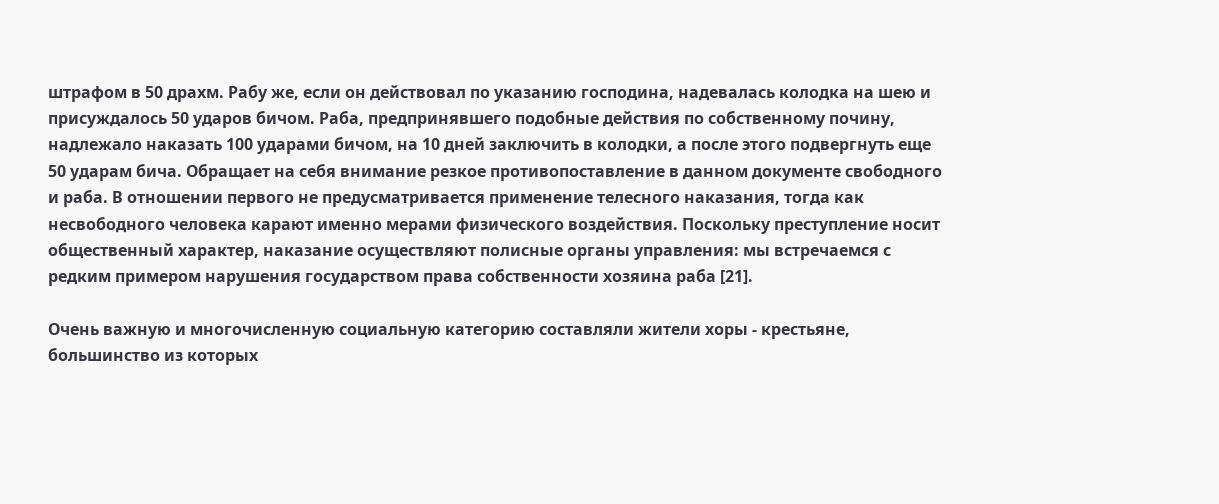штрафом в 50 драхм. Рабу же, если он действовал по указанию господина, надевалась колодка на шею и присуждалось 50 ударов бичом. Раба, предпринявшего подобные действия по собственному почину, надлежало наказать 100 ударами бичом, на 10 дней заключить в колодки, а после этого подвергнуть еще 50 ударам бича. Обращает на себя внимание резкое противопоставление в данном документе свободного и раба. В отношении первого не предусматривается применение телесного наказания, тогда как несвободного человека карают именно мерами физического воздействия. Поскольку преступление носит общественный характер, наказание осуществляют полисные органы управления: мы встречаемся с редким примером нарушения государством права собственности хозяина раба [21].

Очень важную и многочисленную социальную категорию составляли жители хоры - крестьяне, большинство из которых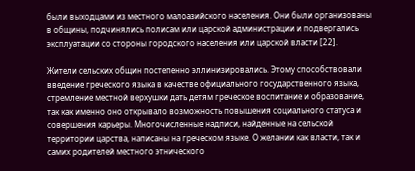были выходцами из местного малоазийского населения. Они были организованы в общины, подчинялись полисам или царской администрации и подвергались эксплуатации со стороны городского населения или царской власти [22].

Жители сельских общин постепенно эллинизировались. Этому способствовали введение греческого языка в качестве официального государственного языка, стремление местной верхушки дать детям греческое воспитание и образование, так как именно оно открывало возможность повышения социального статуса и совершения карьеры. Многочисленные надписи, найденные на сельской территории царства, написаны на греческом языке. О желании как власти, так и самих родителей местного этнического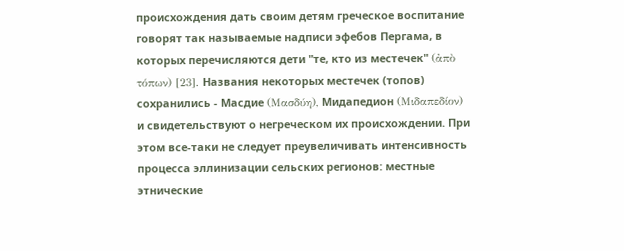происхождения дать своим детям греческое воспитание говорят так называемые надписи эфебов Пергама, в которых перечисляются дети "те, кто из местечек" (ἀπὸ τόπων) [23]. Названия некоторых местечек (топов) сохранились - Масдие (Μασδύη), Мидапедион (Μιδαπεδίον) и свидетельствуют о негреческом их происхождении. При этом все-таки не следует преувеличивать интенсивность процесса эллинизации сельских регионов: местные этнические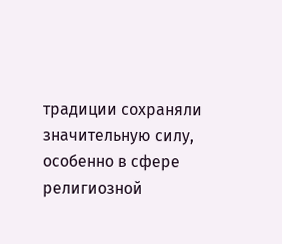традиции сохраняли значительную силу, особенно в сфере религиозной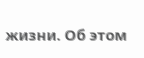жизни. Об этом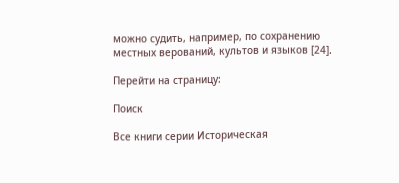можно судить, например, по сохранению местных верований, культов и языков [24].

Перейти на страницу:

Поиск

Все книги серии Историческая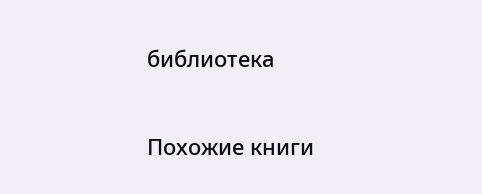библиотека

Похожие книги